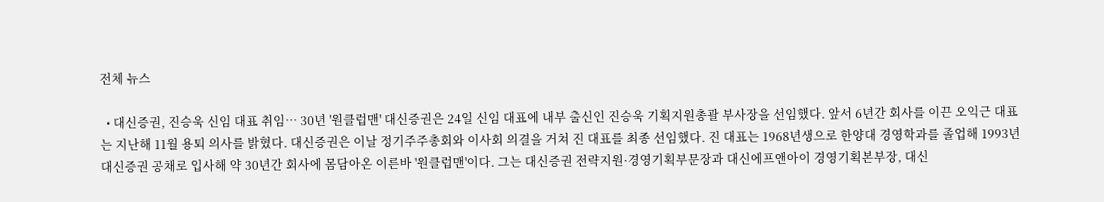전체 뉴스

  • 대신증권, 진승욱 신임 대표 취임… 30년 '원클럽맨' 대신증권은 24일 신임 대표에 내부 출신인 진승욱 기획지원총괄 부사장을 선임했다. 앞서 6년간 회사를 이끈 오익근 대표는 지난해 11월 용퇴 의사를 밝혔다. 대신증권은 이날 정기주주총회와 이사회 의결을 거쳐 진 대표를 최종 선임했다. 진 대표는 1968년생으로 한양대 경영학과를 졸업해 1993년 대신증권 공채로 입사해 약 30년간 회사에 몸담아온 이른바 '원클럽맨'이다. 그는 대신증권 전략지원·경영기획부문장과 대신에프앤아이 경영기획본부장, 대신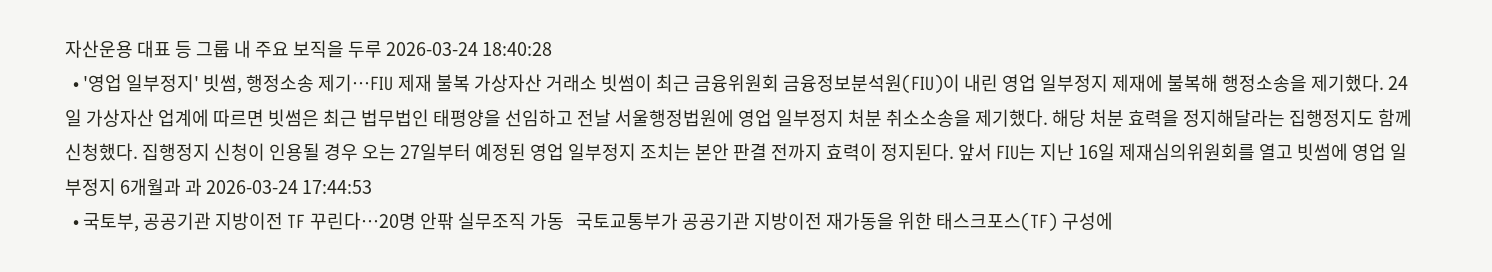자산운용 대표 등 그룹 내 주요 보직을 두루 2026-03-24 18:40:28
  • '영업 일부정지' 빗썸, 행정소송 제기…FIU 제재 불복 가상자산 거래소 빗썸이 최근 금융위원회 금융정보분석원(FIU)이 내린 영업 일부정지 제재에 불복해 행정소송을 제기했다. 24일 가상자산 업계에 따르면 빗썸은 최근 법무법인 태평양을 선임하고 전날 서울행정법원에 영업 일부정지 처분 취소소송을 제기했다. 해당 처분 효력을 정지해달라는 집행정지도 함께 신청했다. 집행정지 신청이 인용될 경우 오는 27일부터 예정된 영업 일부정지 조치는 본안 판결 전까지 효력이 정지된다. 앞서 FIU는 지난 16일 제재심의위원회를 열고 빗썸에 영업 일부정지 6개월과 과 2026-03-24 17:44:53
  • 국토부, 공공기관 지방이전 TF 꾸린다…20명 안팎 실무조직 가동   국토교통부가 공공기관 지방이전 재가동을 위한 태스크포스(TF) 구성에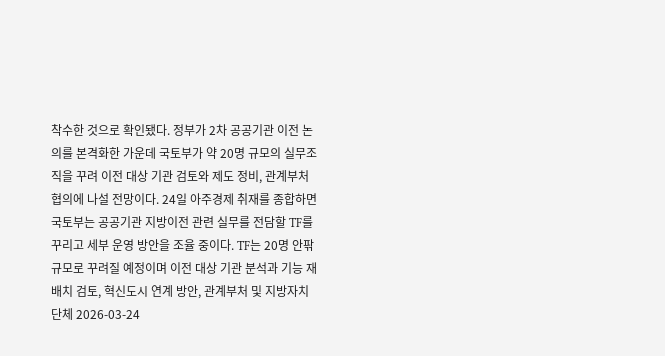착수한 것으로 확인됐다. 정부가 2차 공공기관 이전 논의를 본격화한 가운데 국토부가 약 20명 규모의 실무조직을 꾸려 이전 대상 기관 검토와 제도 정비, 관계부처 협의에 나설 전망이다. 24일 아주경제 취재를 종합하면 국토부는 공공기관 지방이전 관련 실무를 전담할 TF를 꾸리고 세부 운영 방안을 조율 중이다. TF는 20명 안팎 규모로 꾸려질 예정이며 이전 대상 기관 분석과 기능 재배치 검토, 혁신도시 연계 방안, 관계부처 및 지방자치단체 2026-03-24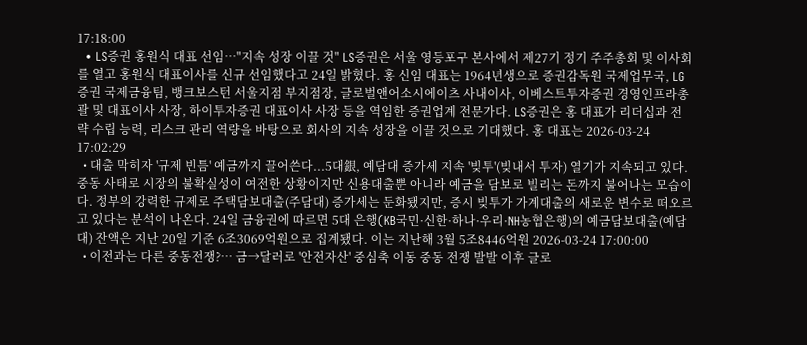17:18:00
  • LS증권 홍원식 대표 선임…"지속 성장 이끌 것" LS증권은 서울 영등포구 본사에서 제27기 정기 주주총회 및 이사회를 열고 홍원식 대표이사를 신규 선임했다고 24일 밝혔다. 홍 신임 대표는 1964년생으로 증권감독원 국제업무국, LG증권 국제금융팀, 뱅크보스턴 서울지점 부지점장, 글로벌앤어소시에이츠 사내이사, 이베스트투자증권 경영인프라총괄 및 대표이사 사장, 하이투자증권 대표이사 사장 등을 역임한 증권업계 전문가다. LS증권은 홍 대표가 리더십과 전략 수립 능력, 리스크 관리 역량을 바탕으로 회사의 지속 성장을 이끌 것으로 기대했다. 홍 대표는 2026-03-24 17:02:29
  • 대출 막히자 '규제 빈틈' 예금까지 끌어쓴다...5대銀, 예담대 증가세 지속 '빚투'(빚내서 투자) 열기가 지속되고 있다. 중동 사태로 시장의 불확실성이 여전한 상황이지만 신용대출뿐 아니라 예금을 담보로 빌리는 돈까지 불어나는 모습이다. 정부의 강력한 규제로 주택담보대출(주담대) 증가세는 둔화됐지만, 증시 빚투가 가계대출의 새로운 변수로 떠오르고 있다는 분석이 나온다. 24일 금융권에 따르면 5대 은행(KB국민·신한·하나·우리·NH농협은행)의 예금담보대출(예담대) 잔액은 지난 20일 기준 6조3069억원으로 집계됐다. 이는 지난해 3월 5조8446억원 2026-03-24 17:00:00
  • 이전과는 다른 중동전쟁?… 금→달러로 '안전자산' 중심축 이동 중동 전쟁 발발 이후 글로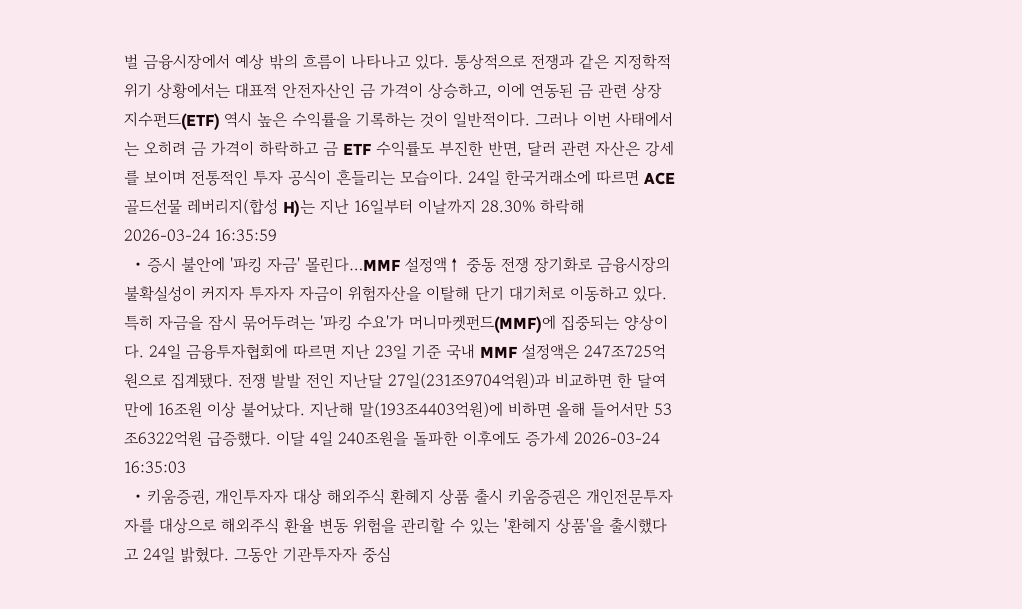벌 금융시장에서 예상 밖의 흐름이 나타나고 있다. 통상적으로 전쟁과 같은 지정학적 위기 상황에서는 대표적 안전자산인 금 가격이 상승하고, 이에 연동된 금 관련 상장지수펀드(ETF) 역시 높은 수익률을 기록하는 것이 일반적이다. 그러나 이번 사태에서는 오히려 금 가격이 하락하고 금 ETF 수익률도 부진한 반면, 달러 관련 자산은 강세를 보이며 전통적인 투자 공식이 흔들리는 모습이다. 24일 한국거래소에 따르면 ACE 골드선물 레버리지(합성 H)는 지난 16일부터 이날까지 28.30% 하락해 2026-03-24 16:35:59
  • 증시 불안에 '파킹 자금' 몰린다…MMF 설정액↑ 중동 전쟁 장기화로 금융시장의 불확실성이 커지자 투자자 자금이 위험자산을 이탈해 단기 대기처로 이동하고 있다. 특히 자금을 잠시 묶어두려는 '파킹 수요'가 머니마켓펀드(MMF)에 집중되는 양상이다. 24일 금융투자협회에 따르면 지난 23일 기준 국내 MMF 설정액은 247조725억원으로 집계됐다. 전쟁 발발 전인 지난달 27일(231조9704억원)과 비교하면 한 달여 만에 16조원 이상 불어났다. 지난해 말(193조4403억원)에 비하면 올해 들어서만 53조6322억원 급증했다. 이달 4일 240조원을 돌파한 이후에도 증가세 2026-03-24 16:35:03
  • 키움증권, 개인투자자 대상 해외주식 환헤지 상품 출시 키움증권은 개인전문투자자를 대상으로 해외주식 환율 변동 위험을 관리할 수 있는 '환헤지 상품'을 출시했다고 24일 밝혔다. 그동안 기관투자자 중심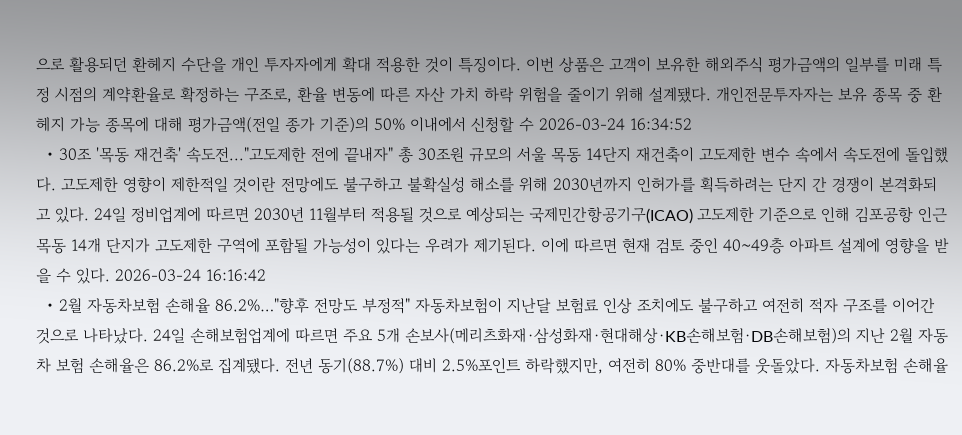으로 활용되던 환헤지 수단을 개인 투자자에게 확대 적용한 것이 특징이다. 이번 상품은 고객이 보유한 해외주식 평가금액의 일부를 미래 특정 시점의 계약환율로 확정하는 구조로, 환율 변동에 따른 자산 가치 하락 위험을 줄이기 위해 설계됐다. 개인전문투자자는 보유 종목 중 환헤지 가능 종목에 대해 평가금액(전일 종가 기준)의 50% 이내에서 신청할 수 2026-03-24 16:34:52
  • 30조 '목동 재건축' 속도전..."고도제한 전에 끝내자" 총 30조원 규모의 서울 목동 14단지 재건축이 고도제한 변수 속에서 속도전에 돌입했다. 고도제한 영향이 제한적일 것이란 전망에도 불구하고 불확실성 해소를 위해 2030년까지 인허가를 획득하려는 단지 간 경쟁이 본격화되고 있다. 24일 정비업계에 따르면 2030년 11월부터 적용될 것으로 예상되는 국제민간항공기구(ICAO) 고도제한 기준으로 인해 김포공항 인근 목동 14개 단지가 고도제한 구역에 포함될 가능성이 있다는 우려가 제기된다. 이에 따르면 현재 검토 중인 40~49층 아파트 설계에 영향을 받을 수 있다. 2026-03-24 16:16:42
  • 2월 자동차보험 손해율 86.2%…"향후 전망도 부정적" 자동차보험이 지난달 보험료 인상 조치에도 불구하고 여전히 적자 구조를 이어간 것으로 나타났다. 24일 손해보험업계에 따르면 주요 5개 손보사(메리츠화재·삼성화재·현대해상·KB손해보험·DB손해보험)의 지난 2월 자동차 보험 손해율은 86.2%로 집계됐다. 전년 동기(88.7%) 대비 2.5%포인트 하락했지만, 여전히 80% 중반대를 웃돌았다. 자동차보험 손해율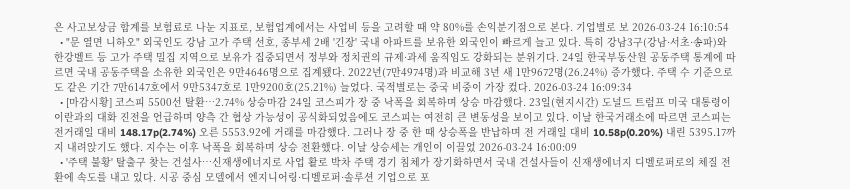은 사고보상금 합계를 보험료로 나눈 지표로, 보험업계에서는 사업비 등을 고려할 때 약 80%를 손익분기점으로 본다. 기업별로 보 2026-03-24 16:10:54
  • "문 열면 니하오" 외국인도 강남 고가 주택 선호, 종부세 2배 '긴장' 국내 아파트를 보유한 외국인이 빠르게 늘고 있다. 특히 강남3구(강남·서초·송파)와 한강벨트 등 고가 주택 밀집 지역으로 보유가 집중되면서 정부와 정치권의 규제·과세 움직임도 강화되는 분위기다. 24일 한국부동산원 공동주택 통계에 따르면 국내 공동주택을 소유한 외국인은 9만4646명으로 집계됐다. 2022년(7만4974명)과 비교해 3년 새 1만9672명(26.24%) 증가했다. 주택 수 기준으로도 같은 기간 7만6147호에서 9만5347호로 1만9200호(25.21%) 늘었다. 국적별로는 중국 비중이 가장 컸다. 2026-03-24 16:09:34
  • [마감시황] 코스피 5500선 탈환…2.74% 상승마감 24일 코스피가 장 중 낙폭을 회복하며 상승 마감했다. 23일(현지시간) 도널드 트럼프 미국 대통령이 이란과의 대화 진전을 언급하며 양측 간 협상 가능성이 공식화되었음에도 코스피는 여전히 큰 변동성을 보이고 있다. 이날 한국거래소에 따르면 코스피는 전거래일 대비 148.17p(2.74%) 오른 5553.92에 거래를 마감했다. 그러나 장 중 한 때 상승폭을 반납하며 전 거래일 대비 10.58p(0.20%) 내린 5395.17까지 내려앉기도 했다. 지수는 이후 낙폭을 회복하며 상승 전환했다. 이날 상승세는 개인이 이끌었 2026-03-24 16:00:09
  • '주택 불황' 탈출구 찾는 건설사…신재생에너지로 사업 활로 박차 주택 경기 침체가 장기화하면서 국내 건설사들이 신재생에너지 디벨로퍼로의 체질 전환에 속도를 내고 있다. 시공 중심 모델에서 엔지니어링·디벨로퍼·솔루션 기업으로 포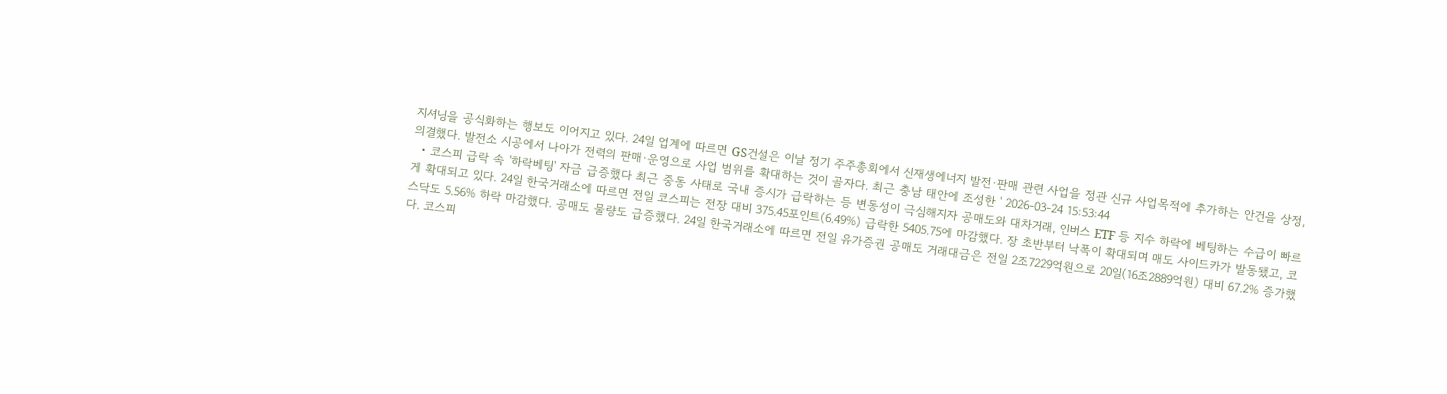지셔닝을 공식화하는 행보도 이어지고 있다. 24일 업계에 따르면 GS건설은 이날 정기 주주총회에서 신재생에너지 발전·판매 관련 사업을 정관 신규 사업목적에 추가하는 안건을 상정, 의결했다. 발전소 시공에서 나아가 전력의 판매·운영으로 사업 범위를 확대하는 것이 골자다. 최근 충남 태안에 조성한 ' 2026-03-24 15:53:44
  • 코스피 급락 속 '하락베팅' 자금 급증했다 최근 중동 사태로 국내 증시가 급락하는 등 변동성이 극심해지자 공매도와 대차거래, 인버스 ETF 등 지수 하락에 베팅하는 수급이 빠르게 확대되고 있다. 24일 한국거래소에 따르면 전일 코스피는 전장 대비 375.45포인트(6.49%) 급락한 5405.75에 마감했다. 장 초반부터 낙폭이 확대되며 매도 사이드카가 발동됐고, 코스닥도 5.56% 하락 마감했다. 공매도 물량도 급증했다. 24일 한국거래소에 따르면 전일 유가증권 공매도 거래대금은 전일 2조7229억원으로 20일(16조2889억원) 대비 67.2% 증가했다. 코스피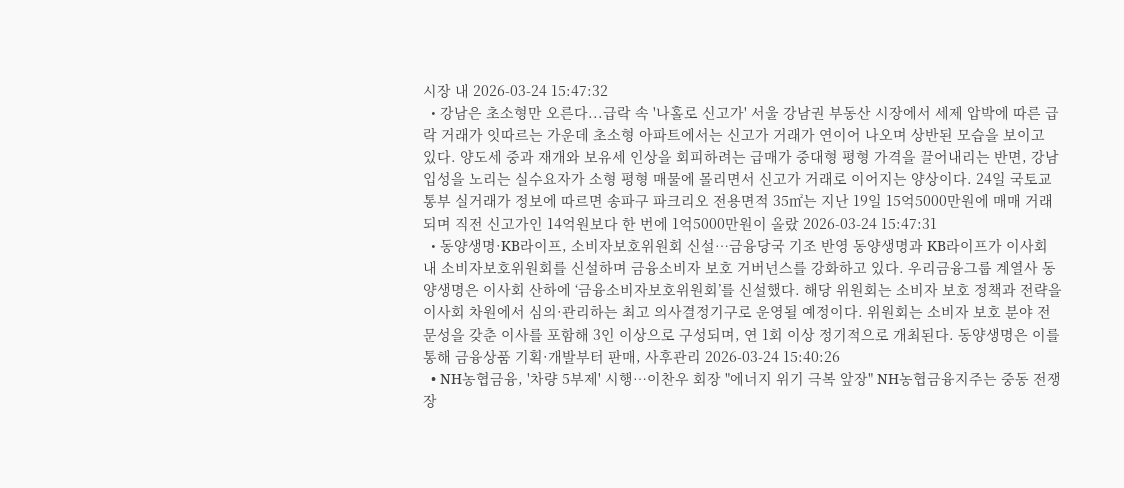시장 내 2026-03-24 15:47:32
  • 강남은 초소형만 오른다...급락 속 '나홀로 신고가' 서울 강남권 부동산 시장에서 세제 압박에 따른 급락 거래가 잇따르는 가운데 초소형 아파트에서는 신고가 거래가 연이어 나오며 상반된 모습을 보이고 있다. 양도세 중과 재개와 보유세 인상을 회피하려는 급매가 중대형 평형 가격을 끌어내리는 반면, 강남 입성을 노리는 실수요자가 소형 평형 매물에 몰리면서 신고가 거래로 이어지는 양상이다. 24일 국토교통부 실거래가 정보에 따르면 송파구 파크리오 전용면적 35㎡는 지난 19일 15억5000만원에 매매 거래되며 직전 신고가인 14억원보다 한 번에 1억5000만원이 올랐 2026-03-24 15:47:31
  • 동양생명·KB라이프, 소비자보호위원회 신설…금융당국 기조 반영 동양생명과 KB라이프가 이사회 내 소비자보호위원회를 신설하며 금융소비자 보호 거버넌스를 강화하고 있다. 우리금융그룹 계열사 동양생명은 이사회 산하에 ‘금융소비자보호위원회’를 신설했다. 해당 위원회는 소비자 보호 정책과 전략을 이사회 차원에서 심의·관리하는 최고 의사결정기구로 운영될 예정이다. 위원회는 소비자 보호 분야 전문성을 갖춘 이사를 포함해 3인 이상으로 구성되며, 연 1회 이상 정기적으로 개최된다. 동양생명은 이를 통해 금융상품 기획·개발부터 판매, 사후관리 2026-03-24 15:40:26
  • NH농협금융, '차량 5부제' 시행…이찬우 회장 "에너지 위기 극복 앞장" NH농협금융지주는 중동 전쟁 장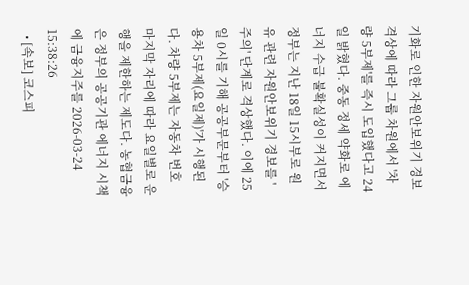기화로 인한 자원안보위기 경보 격상에 따라 그룹 차원에서 '차량 5부제'를 즉시 도입했다고 24일 밝혔다. 중동 정세 약화로 에너지 수급 불확실성이 커지면서 정부는 지난 18일 15시부로 원유 관련 자원안보위기 경보를 '주의' 단계로 격상했다. 이에 25일 0시를 기해 공공부문부터 '승용차 5부제(요일제)'가 시행된다. 차량 5부제는 자동차 번호 마지막 자리에 따라 요일별로 운행을 제한하는 제도다. 농협금융은 정부의 공공기관 에너지 시책에 금융지주를 2026-03-24 15:38:26
  • [속보] 코스피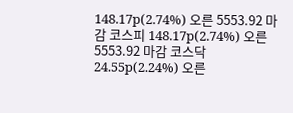148.17p(2.74%) 오른 5553.92 마감 코스피 148.17p(2.74%) 오른 5553.92 마감 코스닥 24.55p(2.24%) 오른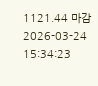1121.44 마감 2026-03-24 15:34:23